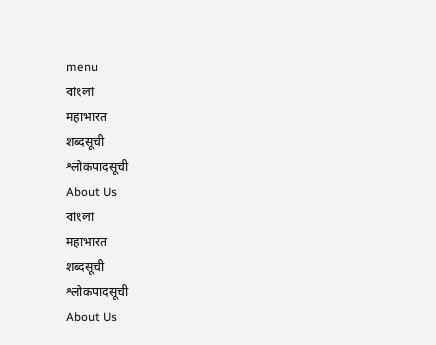menu
বাংলা
महाभारत
शब्दसूची
श्लोकपादसूची
About Us
বাংলা
महाभारत
शब्दसूची
श्लोकपादसूची
About Us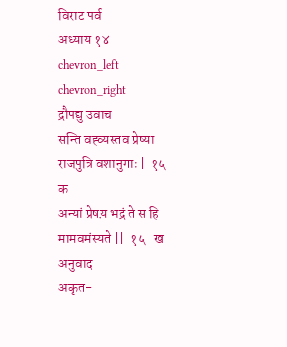विराट पर्व
अध्याय १४
chevron_left
chevron_right
द्रौपद्यु उवाच
सन्ति वह्व्यस्तव प्रेष्या राजपुत्रि वशानुगाः |  १५   क
अन्यां प्रेषय़ भद्रं ते स हि मामवमंस्यते ||  १५   ख
अनुवाद
अकृत-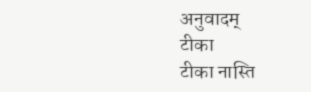अनुवादम्
टीका
टीका नास्ति